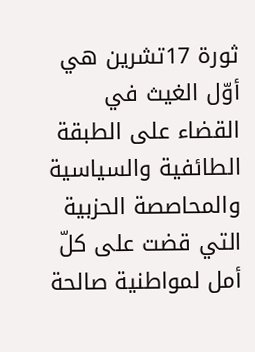ثورة 17تشرين هي أوّل الغيث في القضاء على الطبقة الطائفية والسياسية والمحاصصة الحزبية التي قضت على كلّ أمل لمواطنية صالحة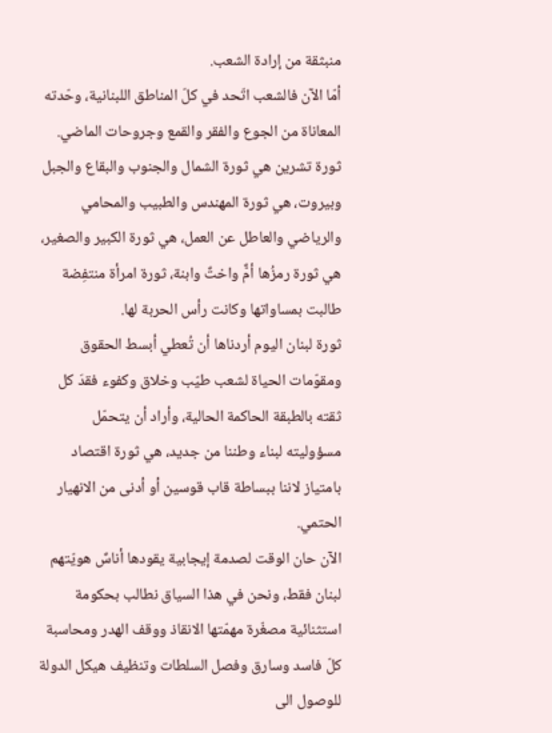منبثقة من إرادة الشعب.
أمّا الآن فالشعب اتّحد في كلّ المناطق اللبنانية، وحّدته المعاناة من الجوع والفقر والقمع وجروحات الماضي. ثورة تشرين هي ثورة الشمال والجنوب والبقاع والجبل وبيروت، هي ثورة المهندس والطبيب والمحامي والرياضي والعاطل عن العمل، هي ثورة الكبير والصغير، هي ثورة رمزُها أمٌّ واختٌ وابنة، ثورة امرأة منتفِضة طالبت بمساواتها وكانت رأس الحربة لها.
ثورة لبنان اليوم أردناها أن تُعطي أبسط الحقوق ومقوّمات الحياة لشعب طيّب وخلاق وكفوء فقدَ كل ثقته بالطبقة الحاكمة الحالية، وأراد أن يتحمّل مسؤوليته لبناء وطننا من جديد، هي ثورة اقتصاد بامتياز لاننا ببساطة قاب قوسين أو أدنى من الانهيار الحتمي.
الآن حان الوقت لصدمة إيجابية يقودها أناسٌ هويّتهم لبنان فقط، ونحن في هذا السياق نطالب بحكومة استثنائية مصغّرة مهمّتها الانقاذ ووقف الهدر ومحاسبة كلّ فاسد وسارق وفصل السلطات وتنظيف هيكل الدولة للوصول الى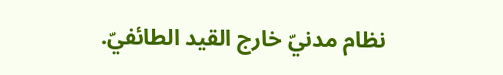نظام مدنيّ خارج القيد الطائفيّ.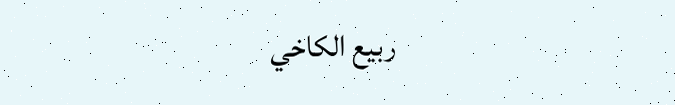ربيع الكاخي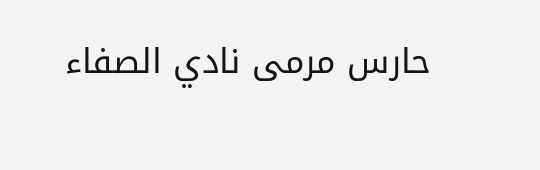حارس مرمى نادي الصفاء